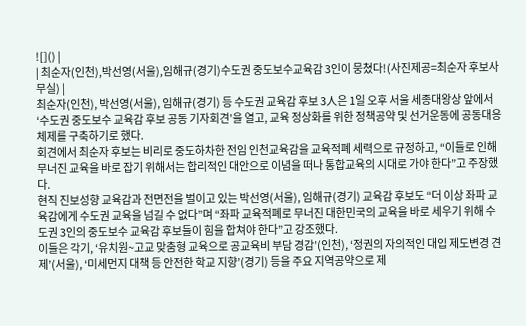![]() |
| 최순자(인천),박선영(서울),임해규(경기)수도권 중도보수교육감 3인이 뭉쳤다!(사진제공=최순자 후보사무실) |
최순자(인천), 박선영(서울), 임해규(경기) 등 수도권 교육감 후보 3人은 1일 오후 서울 세종대왕상 앞에서 ‘수도권 중도보수 교육감 후보 공동 기자회견’을 열고, 교육 정상화를 위한 정책공약 및 선거운동에 공동대응 체제를 구축하기로 했다.
회견에서 최순자 후보는 비리로 중도하차한 전임 인천교육감을 교육적폐 세력으로 규정하고, “이들로 인해 무너진 교육을 바로 잡기 위해서는 합리적인 대안으로 이념을 떠나 통합교육의 시대로 가야 한다”고 주장했다.
현직 진보성향 교육감과 전면전을 벌이고 있는 박선영(서울), 임해규(경기) 교육감 후보도 “더 이상 좌파 교육감에게 수도권 교육을 넘길 수 없다”며 “좌파 교육적폐로 무너진 대한민국의 교육을 바로 세우기 위해 수도권 3인의 중도보수 교육감 후보들이 힘을 합쳐야 한다”고 강조했다.
이들은 각기, ‘유치원~고교 맞춤형 교육으로 공교육비 부담 경감’(인천), ‘정권의 자의적인 대입 제도변경 견제’(서울), ‘미세먼지 대책 등 안전한 학교 지향’(경기) 등을 주요 지역공약으로 제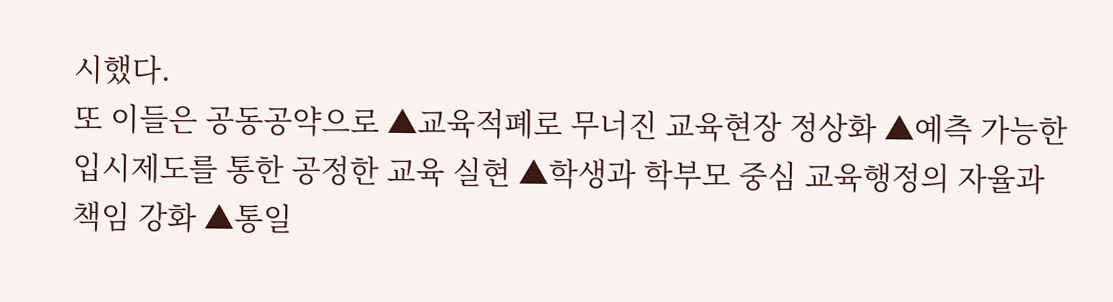시했다.
또 이들은 공동공약으로 ▲교육적폐로 무너진 교육현장 정상화 ▲예측 가능한 입시제도를 통한 공정한 교육 실현 ▲학생과 학부모 중심 교육행정의 자율과 책임 강화 ▲통일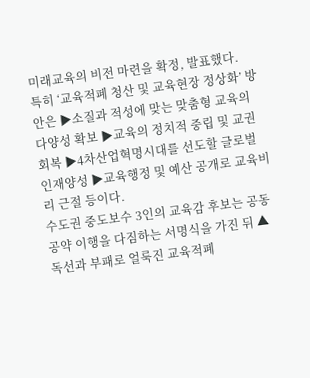미래교육의 비전 마련을 확정, 발표했다.
특히 ‘교육적폐 청산 및 교육현장 정상화’ 방안은 ▶소질과 적성에 맞는 맞춤형 교육의 다양성 확보 ▶교육의 정치적 중립 및 교권회복 ▶4차산업혁명시대를 선도할 글로벌 인재양성 ▶교육행정 및 예산 공개로 교육비리 근절 등이다.
수도권 중도보수 3인의 교육감 후보는 공동공약 이행을 다짐하는 서명식을 가진 뒤 ▲독선과 부패로 얼룩진 교육적폐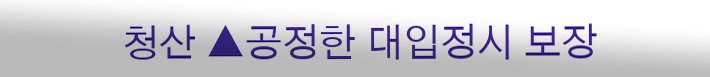청산 ▲공정한 대입정시 보장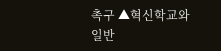촉구 ▲혁신학교와 일반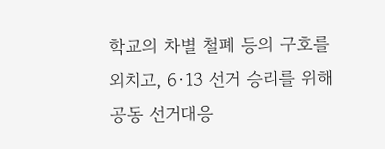학교의 차별 철폐 등의 구호를 외치고, 6·13 선거 승리를 위해 공동 선거대응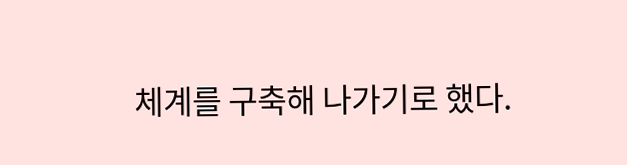체계를 구축해 나가기로 했다.